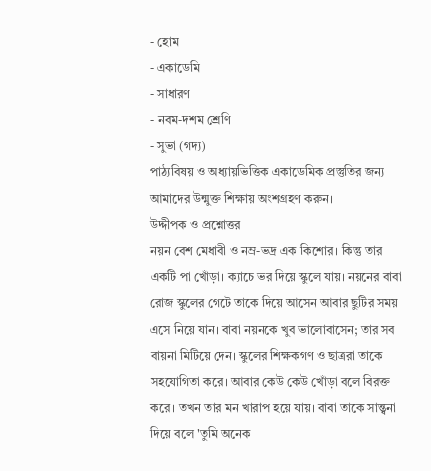- হোম
- একাডেমি
- সাধারণ
- নবম-দশম শ্রেণি
- সুভা (গদ্য)
পাঠ্যবিষয় ও অধ্যায়ভিত্তিক একাডেমিক প্রস্তুতির জন্য আমাদের উন্মুক্ত শিক্ষায় অংশগ্রহণ করুন।
উদ্দীপক ও প্রশ্নোত্তর
নয়ন বেশ মেধাবী ও নম্র-ভদ্র এক কিশোর। কিন্তু তার একটি পা খোঁড়া। ক্যাচে ভর দিয়ে স্কুলে যায়। নয়নের বাবা রোজ স্কুলের গেটে তাকে দিয়ে আসেন আবার ছুটির সময় এসে নিয়ে যান। বাবা নয়নকে খুব ভালোবাসেন; তার সব বায়না মিটিয়ে দেন। স্কুলের শিক্ষকগণ ও ছাত্ররা তাকে সহযোগিতা করে। আবার কেউ কেউ খোঁড়া বলে বিরক্ত করে। তখন তার মন খারাপ হয়ে যায়। বাবা তাকে সান্ত্বনা দিয়ে বলে 'তুমি অনেক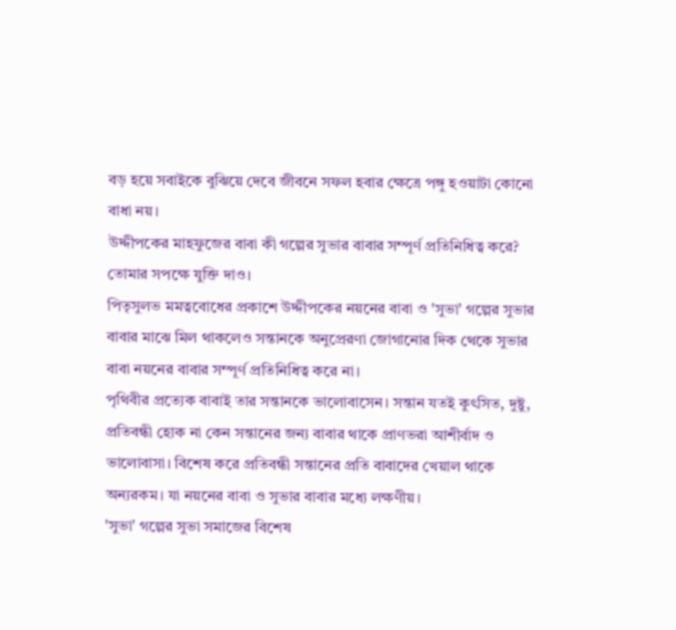বড় হয়ে সবাইকে বুঝিয়ে দেবে জীবনে সফল হবার ক্ষেত্রে পঙ্গু হওয়াটা কোনো বাধা নয়।
উদ্দীপকের মাহফুজের বাবা কী গল্পের সুভার বাবার সম্পূর্ণ প্রতিনিধিত্ব করে? তোমার সপক্ষে যুক্তি দাও।
পিতৃসুলভ মমত্ববোধের প্রকাশে উদ্দীপকের নয়নের বাবা ও 'সুভা' গল্পের সুভার বাবার মাঝে মিল থাকলেও সন্তানকে অনুপ্রেরণা জোগানোর দিক থেকে সুভার বাবা নয়নের বাবার সম্পূর্ণ প্রতিনিধিত্ব করে না।
পৃথিবীর প্রত্যেক বাবাই তার সন্তানকে ভালোবাসেন। সন্তান যতই কুৎসিত, দুষ্টু, প্রতিবন্ধী হোক না কেন সন্তানের জন্য বাবার থাকে প্রাণভরা আশীর্বাদ ও ভালোবাসা। বিশেষ করে প্রতিবন্ধী সন্তানের প্রতি বাবাদের খেয়াল থাকে অন্যরকম। যা নয়নের বাবা ও সুভার বাবার মধ্যে লক্ষণীয়।
'সুভা' গল্পের সুভা সমাজের বিশেষ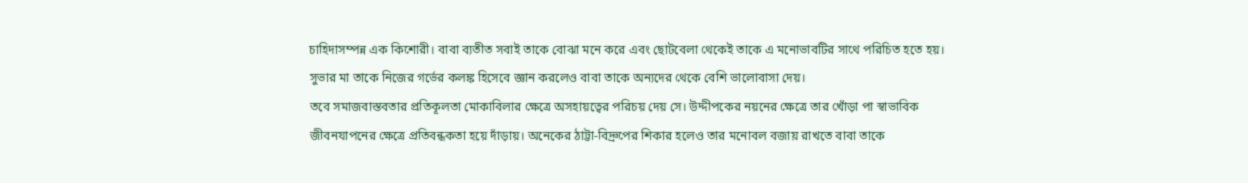চাহিদাসম্পন্ন এক কিশোরী। বাবা ব্যতীত সবাই তাকে বোঝা মনে করে এবং ছোটবেলা থেকেই তাকে এ মনোভাবটির সাথে পরিচিত হতে হয়। সুভার মা তাকে নিজের গর্ভের কলঙ্ক হিসেবে জ্ঞান করলেও বাবা তাকে অন্যদের থেকে বেশি ভালোবাসা দেয়।
তবে সমাজবাস্তবতার প্রতিকূলতা মোকাবিলার ক্ষেত্রে অসহায়ত্বের পরিচয় দেয় সে। উদ্দীপকের নয়নের ক্ষেত্রে তার খোঁড়া পা স্বাভাবিক জীবনযাপনের ক্ষেত্রে প্রতিবন্ধকতা হয়ে দাঁড়ায়। অনেকের ঠাট্টা-বিদ্রুপের শিকার হলেও তার মনোবল বজায় রাখতে বাবা তাকে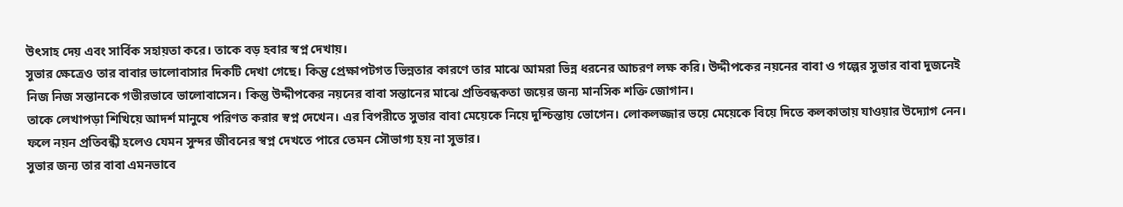উৎসাহ দেয় এবং সার্বিক সহায়তা করে। তাকে বড় হবার স্বপ্ন দেখায়।
সুভার ক্ষেত্রেও তার বাবার ভালোবাসার দিকটি দেখা গেছে। কিন্তু প্রেক্ষাপটগত ভিন্নতার কারণে তার মাঝে আমরা ভিন্ন ধরনের আচরণ লক্ষ করি। উদ্দীপকের নয়নের বাবা ও গল্পের সুভার বাবা দুজনেই নিজ নিজ সন্তানকে গভীরভাবে ভালোবাসেন। কিন্তু উদ্দীপকের নয়নের বাবা সন্তানের মাঝে প্রতিবন্ধকতা জয়ের জন্য মানসিক শক্তি জোগান।
তাকে লেখাপড়া শিখিয়ে আদর্শ মানুষে পরিণত করার স্বপ্ন দেখেন। এর বিপরীতে সুভার বাবা মেয়েকে নিয়ে দুশ্চিন্তায় ভোগেন। লোকলজ্জার ভয়ে মেয়েকে বিয়ে দিতে কলকাতায় যাওয়ার উদ্যোগ নেন। ফলে নয়ন প্রতিবন্ধী হলেও যেমন সুন্দর জীবনের স্বপ্ন দেখতে পারে তেমন সৌভাগ্য হয় না সুভার।
সুভার জন্য তার বাবা এমনভাবে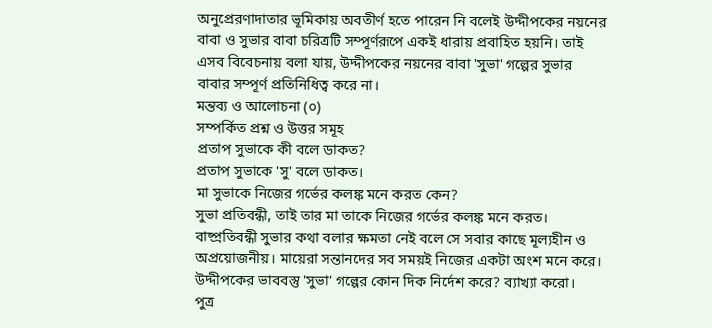অনুপ্রেরণাদাতার ভূমিকায় অবতীর্ণ হতে পারেন নি বলেই উদ্দীপকের নয়নের বাবা ও সুভার বাবা চরিত্রটি সম্পূর্ণরূপে একই ধারায় প্রবাহিত হয়নি। তাই এসব বিবেচনায় বলা যায়, উদ্দীপকের নয়নের বাবা 'সুভা' গল্পের সুভার বাবার সম্পূর্ণ প্রতিনিধিত্ব করে না।
মন্তব্য ও আলোচনা (০)
সম্পর্কিত প্রশ্ন ও উত্তর সমূহ
প্রতাপ সুভাকে কী বলে ডাকত?
প্রতাপ সুভাকে 'সু' বলে ডাকত।
মা সুভাকে নিজের গর্ভের কলঙ্ক মনে করত কেন?
সুভা প্রতিবন্ধী, তাই তার মা তাকে নিজের গর্ভের কলঙ্ক মনে করত। বাষ্প্রতিবন্ধী সুভার কথা বলার ক্ষমতা নেই বলে সে সবার কাছে মূল্যহীন ও অপ্রয়োজনীয়। মায়েরা সন্তানদের সব সময়ই নিজের একটা অংশ মনে করে।
উদ্দীপকের ভাববস্তু 'সুভা' গল্পের কোন দিক নির্দেশ করে? ব্যাখ্যা করো।
পুত্র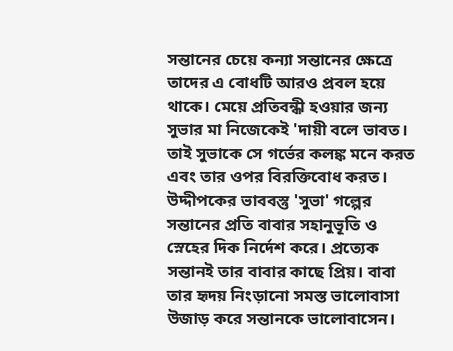সন্তানের চেয়ে কন্যা সন্তানের ক্ষেত্রে তাদের এ বোধটি আরও প্রবল হয়ে থাকে। মেয়ে প্রতিবন্ধী হওয়ার জন্য সুভার মা নিজেকেই 'দায়ী বলে ভাবত। তাই সুভাকে সে গর্ভের কলঙ্ক মনে করত এবং তার ওপর বিরক্তিবোধ করত।
উদ্দীপকের ভাববস্তু 'সুভা' গল্পের সন্তানের প্রতি বাবার সহানুভূতি ও স্নেহের দিক নির্দেশ করে। প্রত্যেক সন্তানই তার বাবার কাছে প্রিয়। বাবা তার হৃদয় নিংড়ানো সমস্ত ভালোবাসা উজাড় করে সন্তানকে ভালোবাসেন।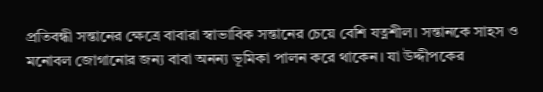প্রতিবন্ধী সন্তানের ক্ষেত্রে বাবারা স্বাভাবিক সন্তানের চেয়ে বেশি যত্নশীল। সন্তানকে সাহস ও মনোবল জোগানোর জন্য বাবা অনন্য ভূমিকা পালন করে থাকেন। যা উদ্দীপকের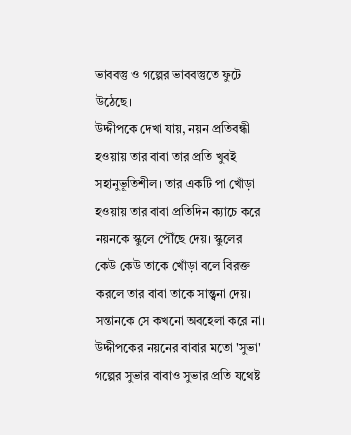ভাববস্তু ও গল্পের ভাববস্তুতে ফুটে উঠেছে।
উদ্দীপকে দেখা যায়, নয়ন প্রতিবন্ধী হওয়ায় তার বাবা তার প্রতি খুবই সহানুভূতিশীল। তার একটি পা খোঁড়া হওয়ায় তার বাবা প্রতিদিন ক্যাচে করে নয়নকে স্কুলে পৌঁছে দেয়। স্কুলের কেউ কেউ তাকে খোঁড়া বলে বিরক্ত করলে তার বাবা তাকে সান্ত্বনা দেয়। সন্তানকে সে কখনো অবহেলা করে না।
উদ্দীপকের নয়নের বাবার মতো 'সুভা' গল্পের সুভার বাবাও সুভার প্রতি যথেষ্ট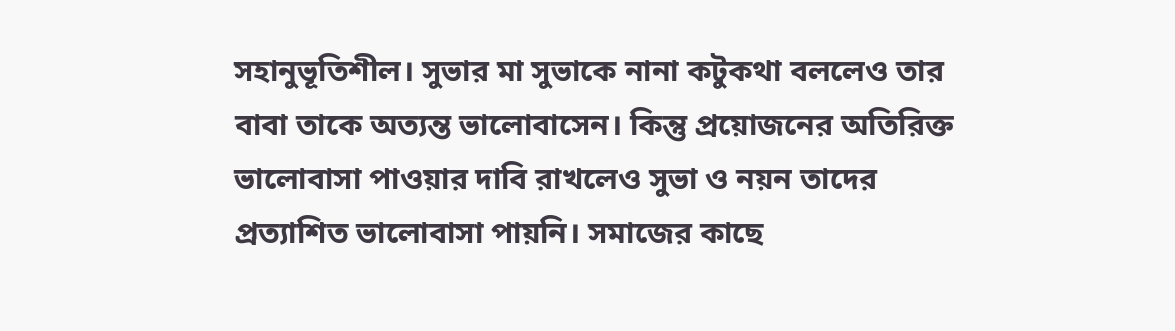সহানুভূতিশীল। সুভার মা সুভাকে নানা কটুকথা বললেও তার বাবা তাকে অত্যন্ত ভালোবাসেন। কিন্তু প্রয়োজনের অতিরিক্ত ভালোবাসা পাওয়ার দাবি রাখলেও সুভা ও নয়ন তাদের প্রত্যাশিত ভালোবাসা পায়নি। সমাজের কাছে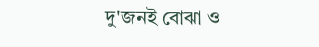দু'জনই বোঝা ও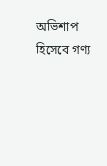অভিশাপ হিসেবে গণ্য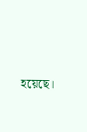হয়েছে।